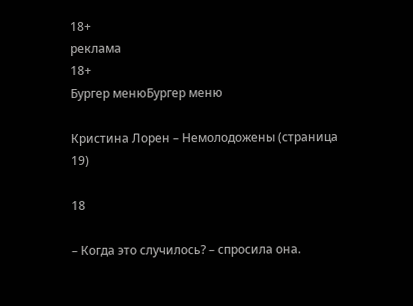18+
реклама
18+
Бургер менюБургер меню

Кристина Лорен – Немолодожены (страница 19)

18

– Когда это случилось? – спросила она.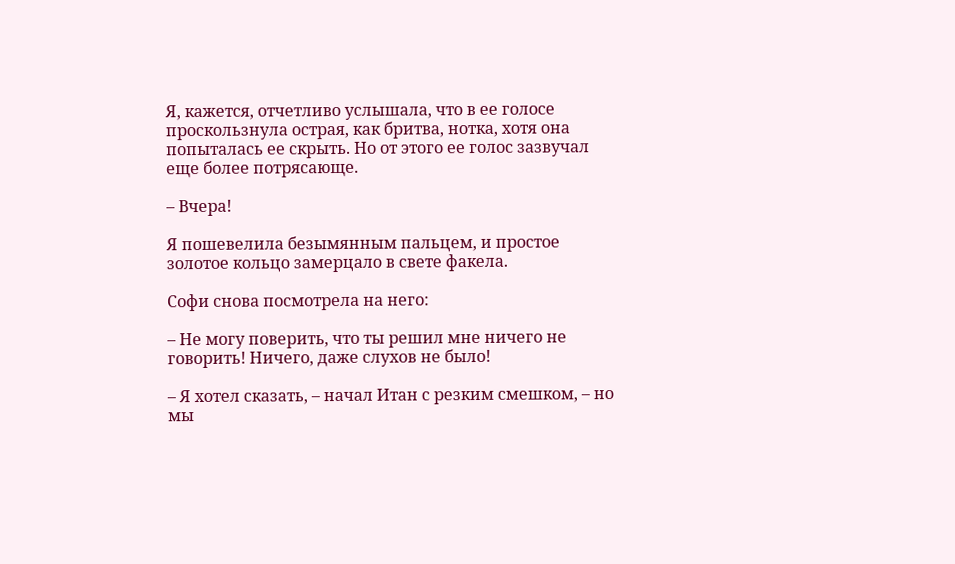Я, кажется, отчетливо услышала, что в ее голосе проскользнула острая, как бритва, нотка, хотя она попыталась ее скрыть. Но от этого ее голос зазвучал еще более потрясающе.

– Вчера!

Я пошевелила безымянным пальцем, и простое золотое кольцо замерцало в свете факела.

Софи снова посмотрела на него:

– Не могу поверить, что ты решил мне ничего не говорить! Ничего, даже слухов не было!

– Я хотел сказать, – начал Итан с резким смешком, – но мы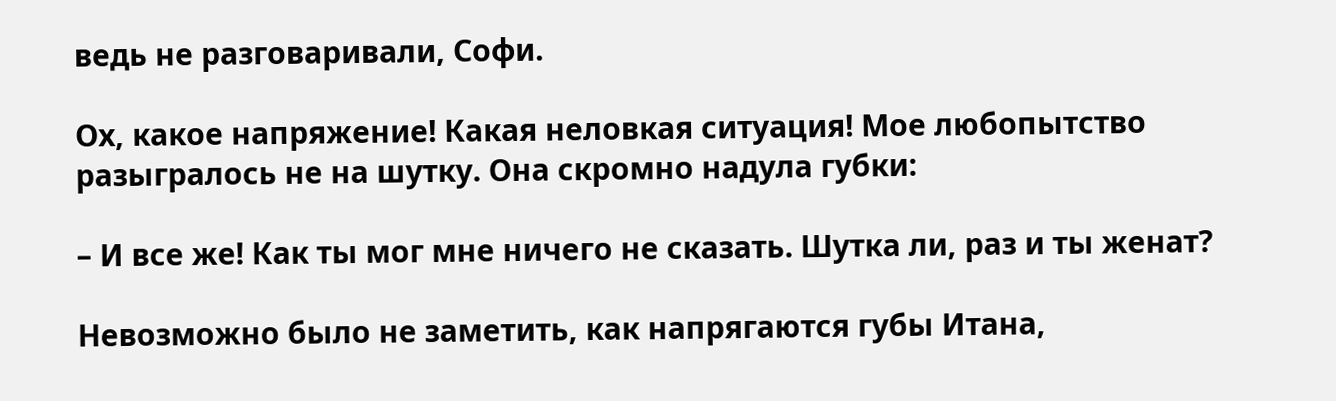ведь не разговаривали, Софи.

Ох, какое напряжение! Какая неловкая ситуация! Мое любопытство разыгралось не на шутку. Она скромно надула губки:

– И все же! Как ты мог мне ничего не сказать. Шутка ли, раз и ты женат?

Невозможно было не заметить, как напрягаются губы Итана,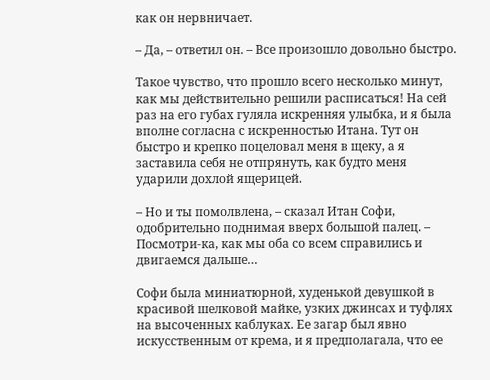как он нервничает.

– Да, – ответил он. – Все произошло довольно быстро.

Такое чувство, что прошло всего несколько минут, как мы действительно решили расписаться! На сей раз на его губах гуляла искренняя улыбка, и я была вполне согласна с искренностью Итана. Тут он быстро и крепко поцеловал меня в щеку, а я заставила себя не отпрянуть, как будто меня ударили дохлой ящерицей.

– Но и ты помолвлена, – сказал Итан Софи, одобрительно поднимая вверх большой палец. – Посмотри-ка, как мы оба со всем справились и двигаемся дальше…

Софи была миниатюрной, худенькой девушкой в красивой шелковой майке, узких джинсах и туфлях на высоченных каблуках. Ее загар был явно искусственным от крема, и я предполагала, что ее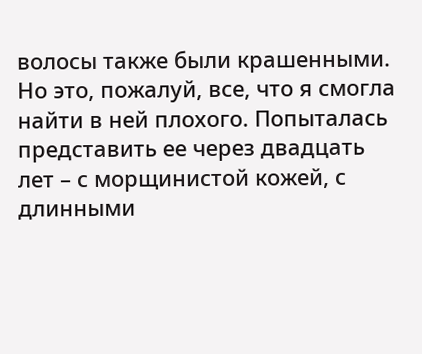волосы также были крашенными. Но это, пожалуй, все, что я смогла найти в ней плохого. Попыталась представить ее через двадцать лет – с морщинистой кожей, с длинными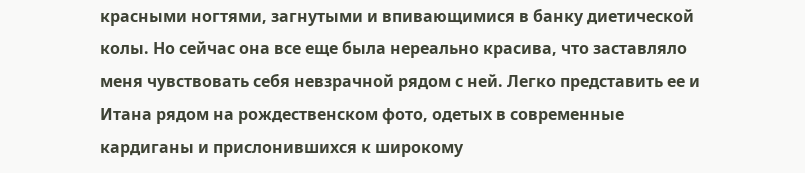красными ногтями, загнутыми и впивающимися в банку диетической колы. Но сейчас она все еще была нереально красива, что заставляло меня чувствовать себя невзрачной рядом с ней. Легко представить ее и Итана рядом на рождественском фото, одетых в современные кардиганы и прислонившихся к широкому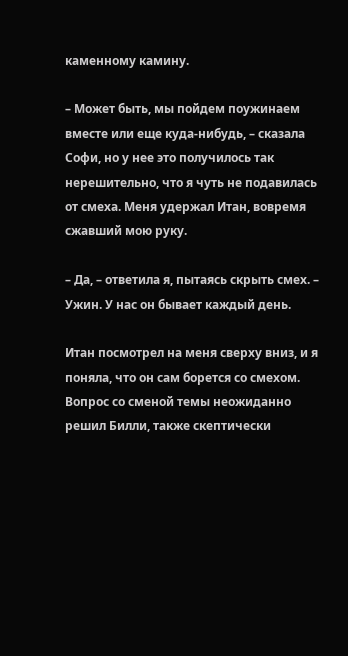каменному камину.

– Может быть, мы пойдем поужинаем вместе или еще куда-нибудь, – сказала Софи, но у нее это получилось так нерешительно, что я чуть не подавилась от смеха. Меня удержал Итан, вовремя сжавший мою руку.

– Да, – ответила я, пытаясь скрыть смех. – Ужин. У нас он бывает каждый день.

Итан посмотрел на меня сверху вниз, и я поняла, что он сам борется со смехом. Вопрос со сменой темы неожиданно решил Билли, также скептически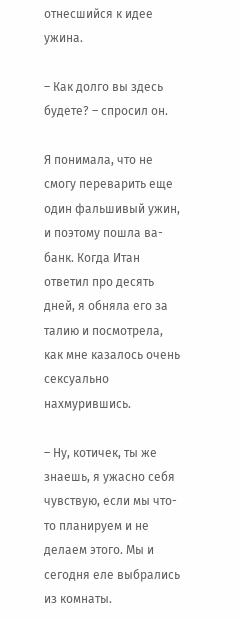отнесшийся к идее ужина.

– Как долго вы здесь будете? – спросил он.

Я понимала, что не смогу переварить еще один фальшивый ужин, и поэтому пошла ва-банк. Когда Итан ответил про десять дней, я обняла его за талию и посмотрела, как мне казалось очень сексуально нахмурившись.

– Ну, котичек, ты же знаешь, я ужасно себя чувствую, если мы что-то планируем и не делаем этого. Мы и сегодня еле выбрались из комнаты.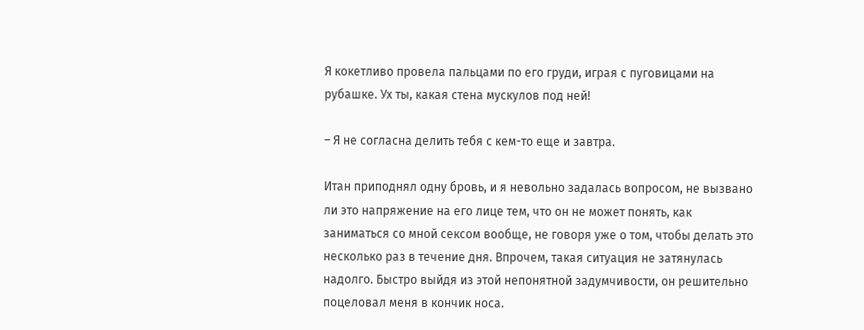Я кокетливо провела пальцами по его груди, играя с пуговицами на рубашке. Ух ты, какая стена мускулов под ней!

– Я не согласна делить тебя с кем-то еще и завтра.

Итан приподнял одну бровь, и я невольно задалась вопросом, не вызвано ли это напряжение на его лице тем, что он не может понять, как заниматься со мной сексом вообще, не говоря уже о том, чтобы делать это несколько раз в течение дня. Впрочем, такая ситуация не затянулась надолго. Быстро выйдя из этой непонятной задумчивости, он решительно поцеловал меня в кончик носа.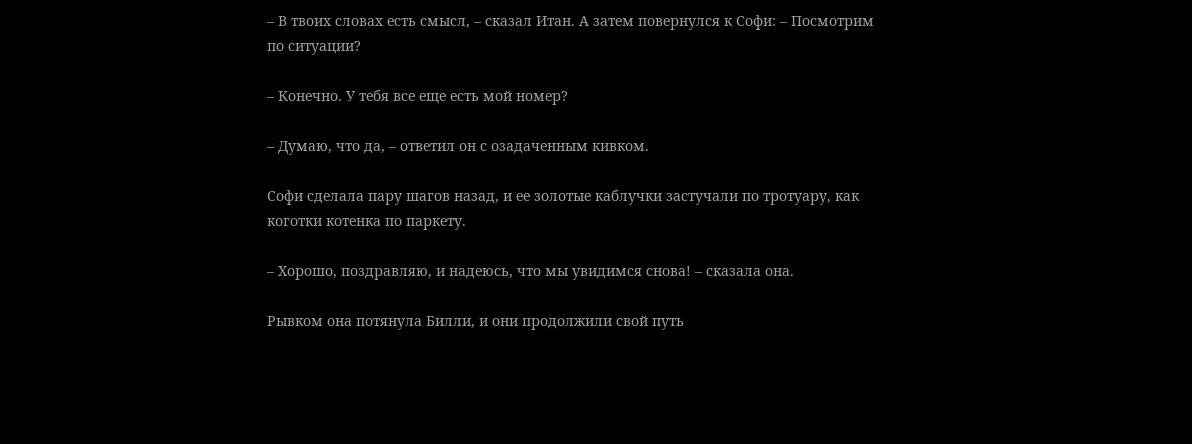– В твоих словах есть смысл, – сказал Итан. А затем повернулся к Софи: – Посмотрим по ситуации?

– Конечно. У тебя все еще есть мой номер?

– Думаю, что да, – ответил он с озадаченным кивком.

Софи сделала пару шагов назад, и ее золотые каблучки застучали по тротуару, как коготки котенка по паркету.

– Хорошо, поздравляю, и надеюсь, что мы увидимся снова! – сказала она.

Рывком она потянула Билли, и они продолжили свой путь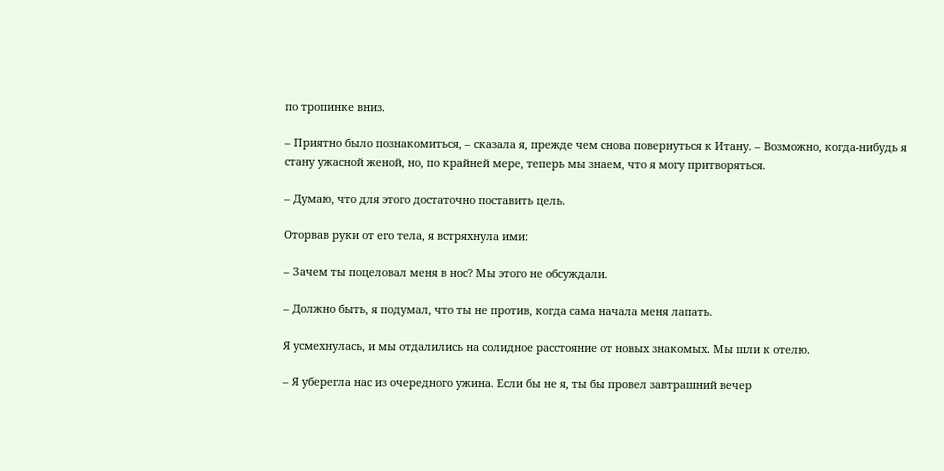по тропинке вниз.

– Приятно было познакомиться, – сказала я, прежде чем снова повернуться к Итану. – Возможно, когда-нибудь я стану ужасной женой, но, по крайней мере, теперь мы знаем, что я могу притворяться.

– Думаю, что для этого достаточно поставить цель.

Оторвав руки от его тела, я встряхнула ими:

– Зачем ты поцеловал меня в нос? Мы этого не обсуждали.

– Должно быть, я подумал, что ты не против, когда сама начала меня лапать.

Я усмехнулась, и мы отдалились на солидное расстояние от новых знакомых. Мы шли к отелю.

– Я уберегла нас из очередного ужина. Если бы не я, ты бы провел завтрашний вечер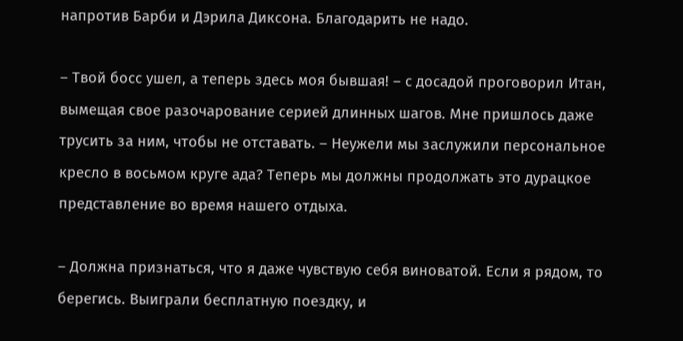напротив Барби и Дэрила Диксона. Благодарить не надо.

– Твой босс ушел, а теперь здесь моя бывшая! – с досадой проговорил Итан, вымещая свое разочарование серией длинных шагов. Мне пришлось даже трусить за ним, чтобы не отставать. – Неужели мы заслужили персональное кресло в восьмом круге ада? Теперь мы должны продолжать это дурацкое представление во время нашего отдыха.

– Должна признаться, что я даже чувствую себя виноватой. Если я рядом, то берегись. Выиграли бесплатную поездку, и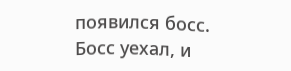появился босс. Босс уехал, и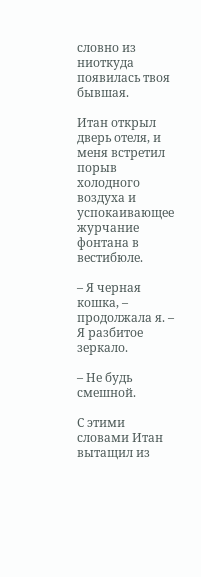словно из ниоткуда появилась твоя бывшая.

Итан открыл дверь отеля, и меня встретил порыв холодного воздуха и успокаивающее журчание фонтана в вестибюле.

– Я черная кошка, – продолжала я. – Я разбитое зеркало.

– Не будь смешной.

С этими словами Итан вытащил из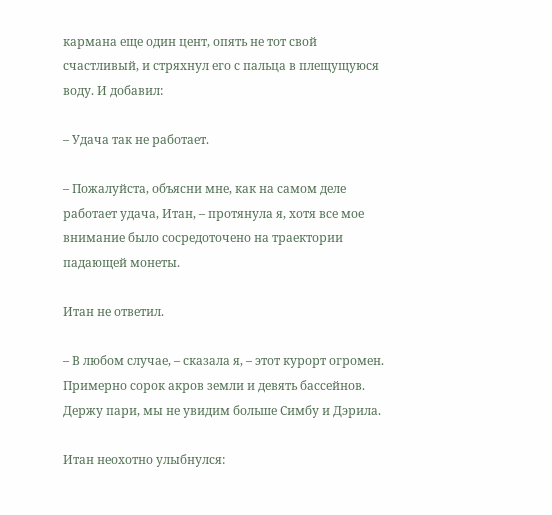кармана еще один цент, опять не тот свой счастливый, и стряхнул его с пальца в плещущуюся воду. И добавил:

– Удача так не работает.

– Пожалуйста, объясни мне, как на самом деле работает удача, Итан, – протянула я, хотя все мое внимание было сосредоточено на траектории падающей монеты.

Итан не ответил.

– В любом случае, – сказала я, – этот курорт огромен. Примерно сорок акров земли и девять бассейнов. Держу пари, мы не увидим больше Симбу и Дэрила.

Итан неохотно улыбнулся: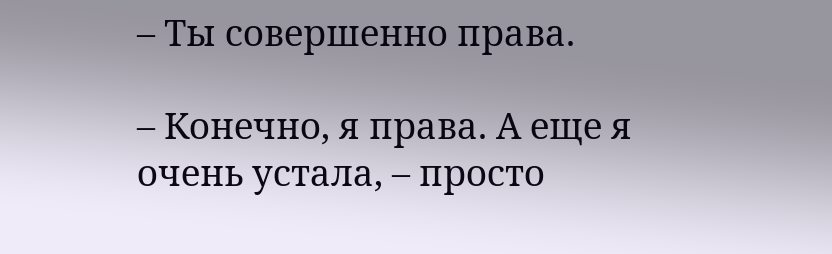– Ты совершенно права.

– Конечно, я права. А еще я очень устала, – просто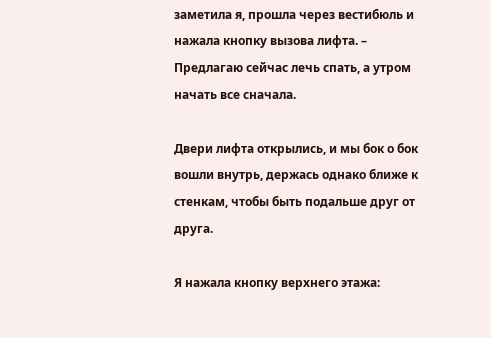заметила я, прошла через вестибюль и нажала кнопку вызова лифта. – Предлагаю сейчас лечь спать, а утром начать все сначала.

Двери лифта открылись, и мы бок о бок вошли внутрь, держась однако ближе к стенкам, чтобы быть подальше друг от друга.

Я нажала кнопку верхнего этажа: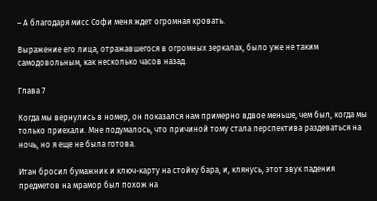– А благодаря мисс Софи меня ждет огромная кровать.

Выражение его лица, отражавшегося в огромных зеркалах, было уже не таким самодовольным, как несколько часов назад.

Глава 7

Когда мы вернулись в номер, он показался нам примерно вдвое меньше, чем был, когда мы только приехали. Мне подумалось, что причиной тому стала перспектива раздеваться на ночь, но я еще не была готова.

Итан бросил бумажник и ключ-карту на стойку бара, и, клянусь, этот звук падения предметов на мрамор был похож на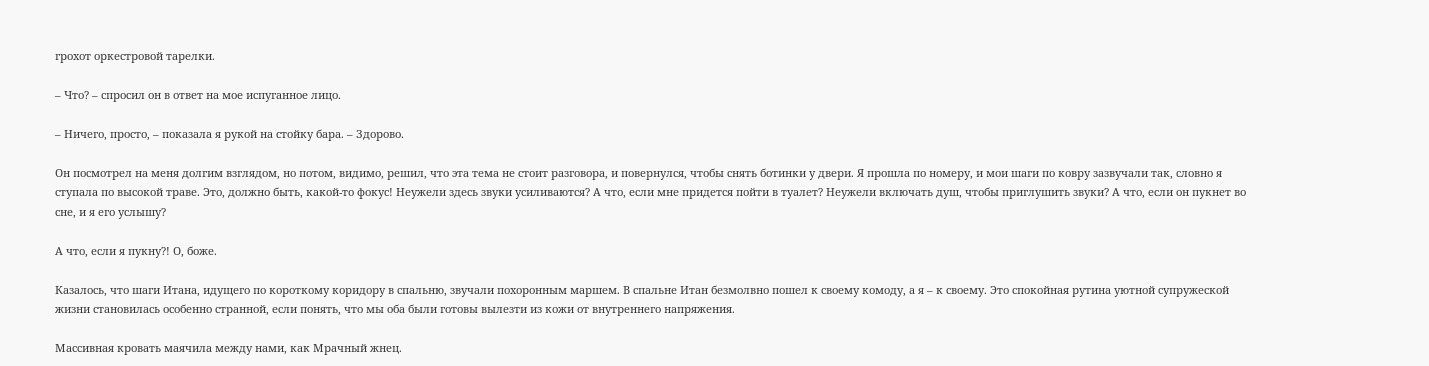грохот оркестровой тарелки.

– Что? – спросил он в ответ на мое испуганное лицо.

– Ничего, просто, – показала я рукой на стойку бара. – Здорово.

Он посмотрел на меня долгим взглядом, но потом, видимо, решил, что эта тема не стоит разговора, и повернулся, чтобы снять ботинки у двери. Я прошла по номеру, и мои шаги по ковру зазвучали так, словно я ступала по высокой траве. Это, должно быть, какой-то фокус! Неужели здесь звуки усиливаются? А что, если мне придется пойти в туалет? Неужели включать душ, чтобы приглушить звуки? А что, если он пукнет во сне, и я его услышу?

А что, если я пукну?! О, боже.

Казалось, что шаги Итана, идущего по короткому коридору в спальню, звучали похоронным маршем. В спальне Итан безмолвно пошел к своему комоду, а я – к своему. Это спокойная рутина уютной супружеской жизни становилась особенно странной, если понять, что мы оба были готовы вылезти из кожи от внутреннего напряжения.

Массивная кровать маячила между нами, как Мрачный жнец.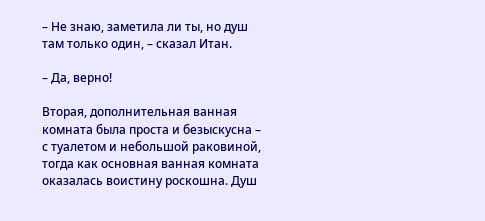– Не знаю, заметила ли ты, но душ там только один, – сказал Итан.

– Да, верно!

Вторая, дополнительная ванная комната была проста и безыскусна – с туалетом и небольшой раковиной, тогда как основная ванная комната оказалась воистину роскошна. Душ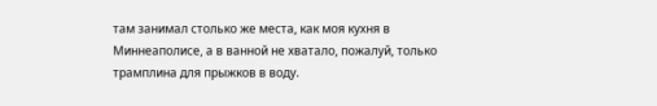там занимал столько же места, как моя кухня в Миннеаполисе, а в ванной не хватало, пожалуй, только трамплина для прыжков в воду.